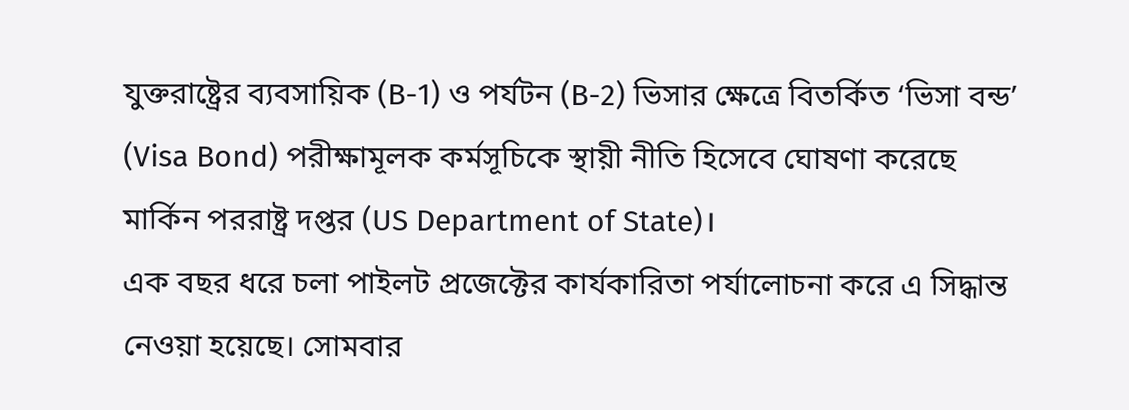যুক্তরাষ্ট্রের ব্যবসায়িক (B-1) ও পর্যটন (B-2) ভিসার ক্ষেত্রে বিতর্কিত ‘ভিসা বন্ড’ (Visa Bond) পরীক্ষামূলক কর্মসূচিকে স্থায়ী নীতি হিসেবে ঘোষণা করেছে মার্কিন পররাষ্ট্র দপ্তর (US Department of State)।
এক বছর ধরে চলা পাইলট প্রজেক্টের কার্যকারিতা পর্যালোচনা করে এ সিদ্ধান্ত নেওয়া হয়েছে। সোমবার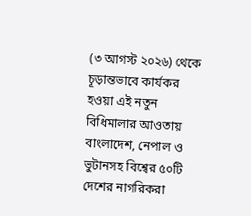(৩ আগস্ট ২০২৬) থেকে চূড়ান্তভাবে কার্যকর হওয়া এই নতুন বিধিমালার আওতায় বাংলাদেশ, নেপাল ও ভুটানসহ বিশ্বের ৫০টি দেশের নাগরিকরা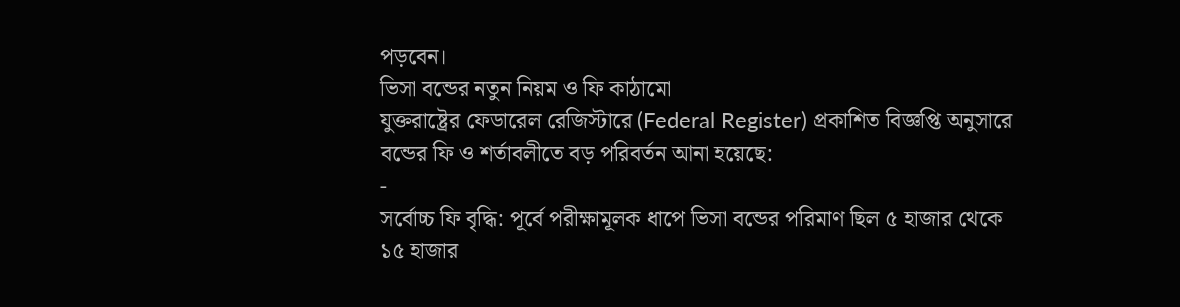পড়বেন।
ভিসা বন্ডের নতুন নিয়ম ও ফি কাঠামো
যুক্তরাষ্ট্রের ফেডারেল রেজিস্টারে (Federal Register) প্রকাশিত বিজ্ঞপ্তি অনুসারে বন্ডের ফি ও শর্তাবলীতে বড় পরিবর্তন আনা হয়েছে:
-
সর্বোচ্চ ফি বৃদ্ধি: পূর্বে পরীক্ষামূলক ধাপে ভিসা বন্ডের পরিমাণ ছিল ৫ হাজার থেকে ১৫ হাজার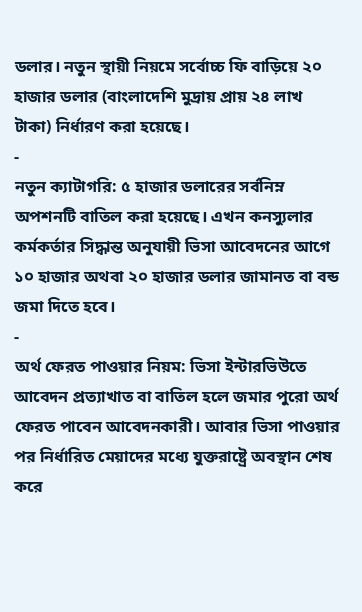ডলার। নতুন স্থায়ী নিয়মে সর্বোচ্চ ফি বাড়িয়ে ২০ হাজার ডলার (বাংলাদেশি মুদ্রায় প্রায় ২৪ লাখ টাকা) নির্ধারণ করা হয়েছে।
-
নতুন ক্যাটাগরি: ৫ হাজার ডলারের সর্বনিম্ন অপশনটি বাতিল করা হয়েছে। এখন কনস্যুলার কর্মকর্তার সিদ্ধান্ত অনুযায়ী ভিসা আবেদনের আগে ১০ হাজার অথবা ২০ হাজার ডলার জামানত বা বন্ড জমা দিতে হবে।
-
অর্থ ফেরত পাওয়ার নিয়ম: ভিসা ইন্টারভিউতে আবেদন প্রত্যাখাত বা বাতিল হলে জমার পুরো অর্থ ফেরত পাবেন আবেদনকারী। আবার ভিসা পাওয়ার পর নির্ধারিত মেয়াদের মধ্যে যুক্তরাষ্ট্রে অবস্থান শেষ করে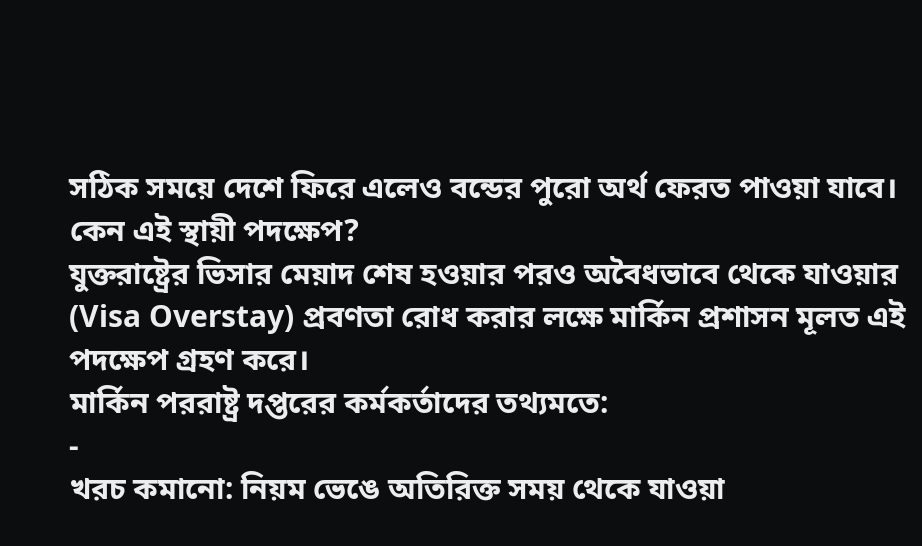সঠিক সময়ে দেশে ফিরে এলেও বন্ডের পুরো অর্থ ফেরত পাওয়া যাবে।
কেন এই স্থায়ী পদক্ষেপ?
যুক্তরাষ্ট্রের ভিসার মেয়াদ শেষ হওয়ার পরও অবৈধভাবে থেকে যাওয়ার (Visa Overstay) প্রবণতা রোধ করার লক্ষে মার্কিন প্রশাসন মূলত এই পদক্ষেপ গ্রহণ করে।
মার্কিন পররাষ্ট্র দপ্তরের কর্মকর্তাদের তথ্যমতে:
-
খরচ কমানো: নিয়ম ভেঙে অতিরিক্ত সময় থেকে যাওয়া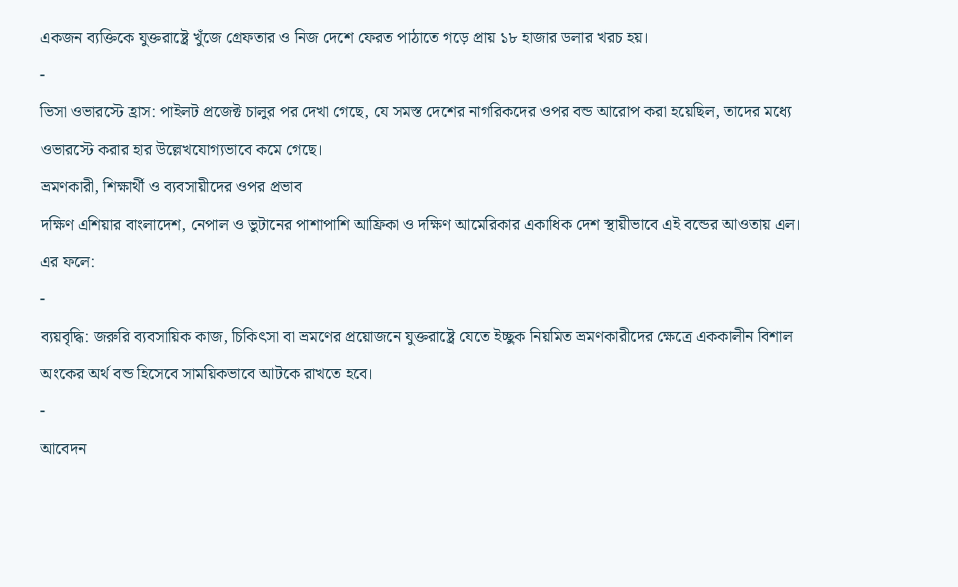একজন ব্যক্তিকে যুক্তরাষ্ট্রে খুঁজে গ্রেফতার ও নিজ দেশে ফেরত পাঠাতে গড়ে প্রায় ১৮ হাজার ডলার খরচ হয়।
-
ভিসা ওভারস্টে হ্রাস: পাইলট প্রজেক্ট চালুর পর দেখা গেছে, যে সমস্ত দেশের নাগরিকদের ওপর বন্ড আরোপ করা হয়েছিল, তাদের মধ্যে ওভারস্টে করার হার উল্লেখযোগ্যভাবে কমে গেছে।
ভ্রমণকারী, শিক্ষার্থী ও ব্যবসায়ীদের ওপর প্রভাব
দক্ষিণ এশিয়ার বাংলাদেশ, নেপাল ও ভুটানের পাশাপাশি আফ্রিকা ও দক্ষিণ আমেরিকার একাধিক দেশ স্থায়ীভাবে এই বন্ডের আওতায় এল। এর ফলে:
-
ব্যয়বৃদ্ধি: জরুরি ব্যবসায়িক কাজ, চিকিৎসা বা ভ্রমণের প্রয়োজনে যুক্তরাষ্ট্রে যেতে ইচ্ছুক নিয়মিত ভ্রমণকারীদের ক্ষেত্রে এককালীন বিশাল অংকের অর্থ বন্ড হিসেবে সাময়িকভাবে আটকে রাখতে হবে।
-
আবেদন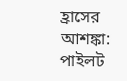হ্রাসের আশঙ্কা: পাইলট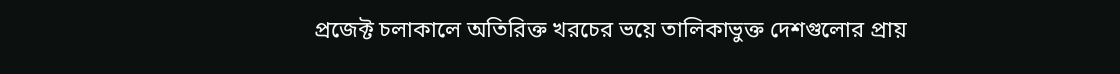প্রজেক্ট চলাকালে অতিরিক্ত খরচের ভয়ে তালিকাভুক্ত দেশগুলোর প্রায়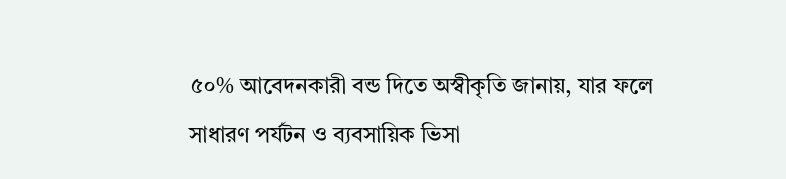৫০% আবেদনকারী বন্ড দিতে অস্বীকৃতি জানায়, যার ফলে সাধারণ পর্যটন ও ব্যবসায়িক ভিসা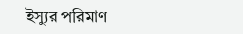ইস্যুর পরিমাণ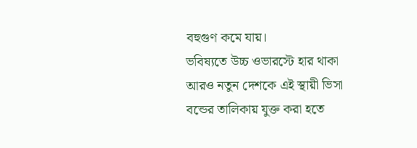বহুগুণ কমে যায়।
ভবিষ্যতে উচ্চ ওভারস্টে হার থাকা আরও নতুন দেশকে এই স্থায়ী ভিসা বন্ডের তালিকায় যুক্ত করা হতে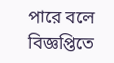পারে বলে বিজ্ঞপ্তিতে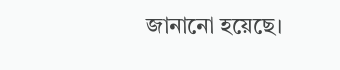জানানো হয়েছে।